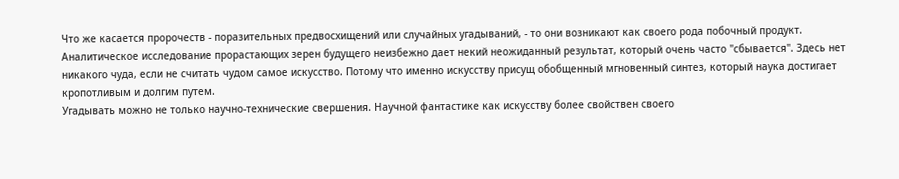Что же касается пророчеств - поразительных предвосхищений или случайных угадываний, - то они возникают как своего рода побочный продукт. Аналитическое исследование прорастающих зерен будущего неизбежно дает некий неожиданный результат, который очень часто "сбывается". Здесь нет никакого чуда, если не считать чудом самое искусство. Потому что именно искусству присущ обобщенный мгновенный синтез, который наука достигает кропотливым и долгим путем.
Угадывать можно не только научно-технические свершения. Научной фантастике как искусству более свойствен своего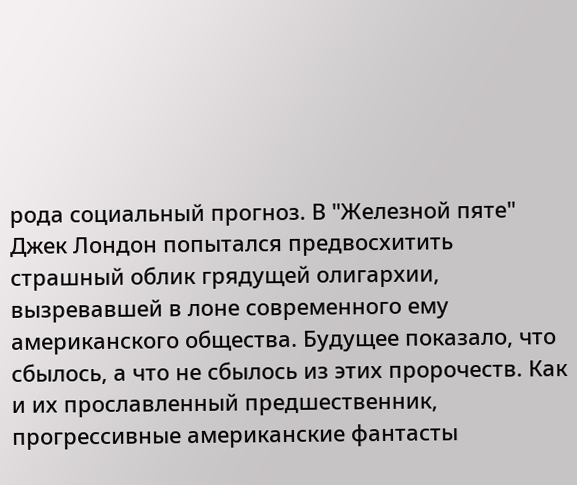рода социальный прогноз. В "Железной пяте" Джек Лондон попытался предвосхитить страшный облик грядущей олигархии, вызревавшей в лоне современного ему американского общества. Будущее показало, что сбылось, а что не сбылось из этих пророчеств. Как и их прославленный предшественник, прогрессивные американские фантасты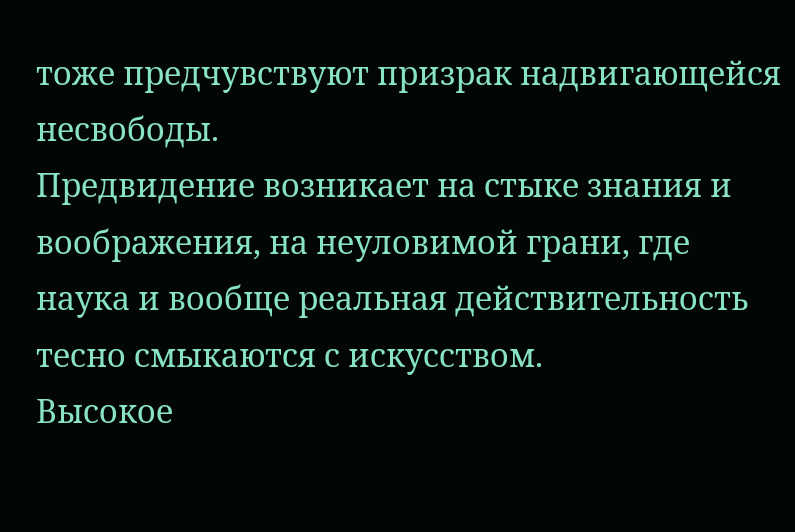тоже предчувствуют призрак надвигающейся несвободы.
Предвидение возникает на стыке знания и воображения, на неуловимой грани, где наука и вообще реальная действительность тесно смыкаются с искусством.
Высокое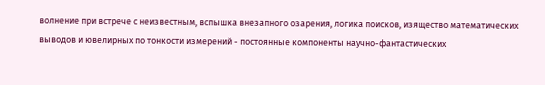волнение при встрече с неизвестным, вспышка внезапного озарения, логика поисков, изящество математических выводов и ювелирных по тонкости измерений - постоянные компоненты научно-фантастических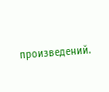произведений.